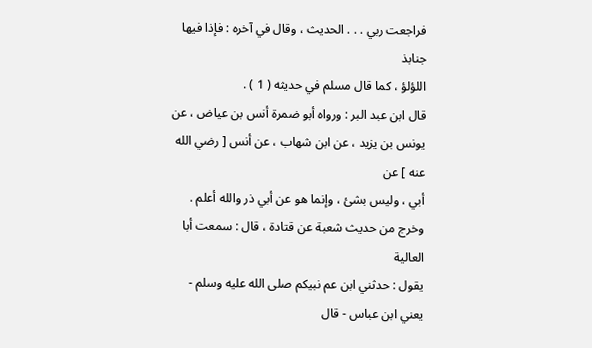فراجعت ربي . . . الحديث ، وقال في آخره : فإذا فيها جنابذ
اللؤلؤ ، كما قال مسلم في حديثه ( 1 ) .
قال ابن عبد البر : ورواه أبو ضمرة أنس بن عياض ، عن
يونس بن يزيد ، عن ابن شهاب ، عن أنس [ رضي الله عنه ] عن
أبي ، وليس بشئ ، وإنما هو عن أبي ذر والله أعلم .
وخرج من حديث شعبة عن قتادة ، قال : سمعت أبا العالية
يقول : حدثني ابن عم نبيكم صلى الله عليه وسلم - يعني ابن عباس - قال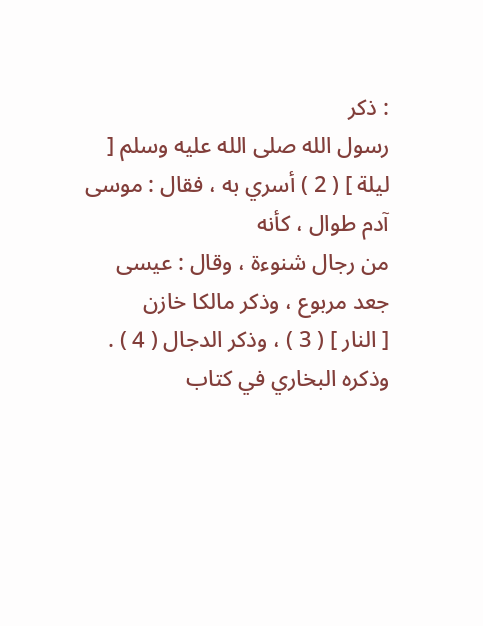: ذكر
رسول الله صلى الله عليه وسلم [ ليلة ] ( 2 ) أسري به ، فقال : موسى آدم طوال ، كأنه
من رجال شنوءة ، وقال : عيسى جعد مربوع ، وذكر مالكا خازن
[ النار ] ( 3 ) ، وذكر الدجال ( 4 ) .
وذكره البخاري في كتاب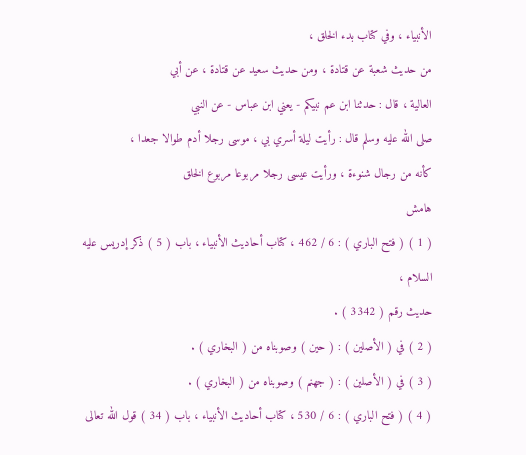الأنبياء ، وفي كتاب بدء الخلق ،
من حديث شعبة عن قتادة ، ومن حديث سعيد عن قتادة ، عن أبي
العالية ، قال : حدثنا ابن عم نبيكم - يعني ابن عباس - عن النبي
صلى الله عليه وسلم قال : رأيت ليلة أسري بي ، موسى رجلا أدم طوالا جعدا ،
كأنه من رجال شنوءة ، ورأيت عيسى رجلا مربوعا مربوع الخلق
هامش
( 1 ) ( فتح الباري ) : 6 / 462 ، كتاب أحاديث الأنبياء ، باب ( 5 ) ذكر إدريس عليه السلام ،
حديث رقم ( 3342 ) .
( 2 ) في ( الأصلين ) : ( حين ) وصوبناه من ( البخاري ) .
( 3 ) في ( الأصلين ) : ( جهنم ) وصوبناه من ( البخاري ) .
( 4 ) ( فتح الباري ) : 6 / 530 ، كتاب أحاديث الأنبياء ، باب ( 34 ) قول الله تعالى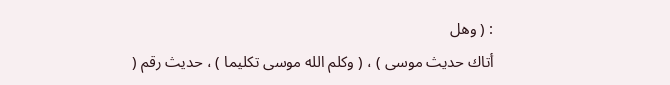: ( وهل
أتاك حديث موسى ) ، ( وكلم الله موسى تكليما ) ، حديث رقم (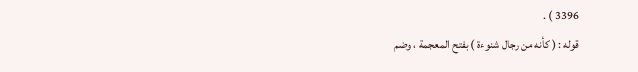3396 ) .
قوله : ( كأنه من رجال شنوءة ) بفتح المعجمة ، وضم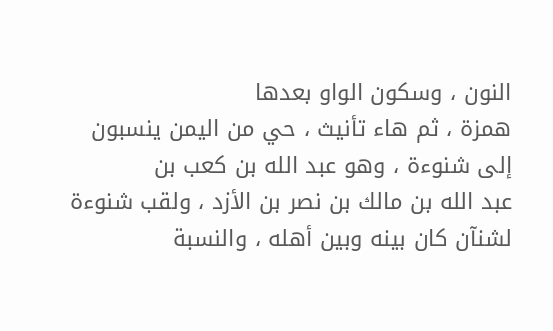النون ، وسكون الواو بعدها
همزة ، ثم هاء تأنيث ، حي من اليمن ينسبون إلى شنوءة ، وهو عبد الله بن كعب بن
عبد الله بن مالك بن نصر بن الأزد ، ولقب شنوءة لشنآن كان بينه وبين أهله ، والنسبة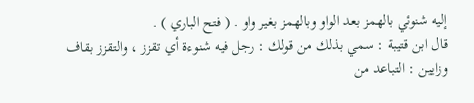إليه شنوئي بالهمز بعد الواو وبالهمز بغير واو . ( فتح الباري ) .
قال ابن قتيبة : سمي بذلك من قولك : رجل فيه شنوءة أي تقزز ، والتقزز بقاف
وزايين : التباعد من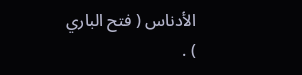الأدناس ( فتح الباري ) .